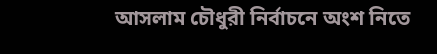আসলাম চৌধুরী নির্বাচনে অংশ নিতে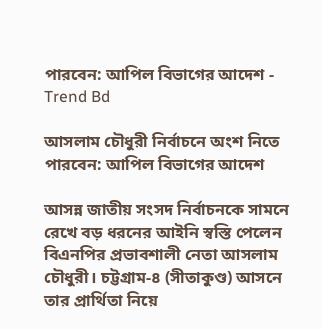পারবেন: আপিল বিভাগের আদেশ - Trend Bd

আসলাম চৌধুরী নির্বাচনে অংশ নিতে পারবেন: আপিল বিভাগের আদেশ

আসন্ন জাতীয় সংসদ নির্বাচনকে সামনে রেখে বড় ধরনের আইনি স্বস্তি পেলেন বিএনপির প্রভাবশালী নেতা আসলাম চৌধুরী। চট্টগ্রাম-৪ (সীতাকুণ্ড) আসনে তার প্রার্থিতা নিয়ে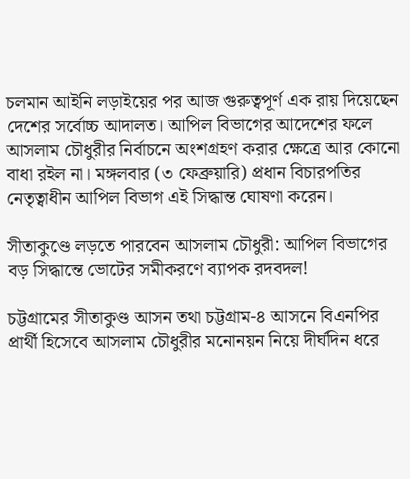চলমান আইনি লড়াইয়ের পর আজ গুরুত্বপূর্ণ এক রায় দিয়েছেন দেশের সর্বোচ্চ আদালত। আপিল বিভাগের আদেশের ফলে আসলাম চৌধুরীর নির্বাচনে অংশগ্রহণ করার ক্ষেত্রে আর কোনো বাধা রইল না। মঙ্গলবার (৩ ফেব্রুয়ারি) প্রধান বিচারপতির নেতৃত্বাধীন আপিল বিভাগ এই সিদ্ধান্ত ঘোষণা করেন।

সীতাকুণ্ডে লড়তে পারবেন আসলাম চৌধুরী: আপিল বিভাগের বড় সিদ্ধান্তে ভোটের সমীকরণে ব্যাপক রদবদল!

চট্টগ্রামের সীতাকুণ্ড আসন তথা চট্টগ্রাম-৪ আসনে বিএনপির প্রার্থী হিসেবে আসলাম চৌধুরীর মনোনয়ন নিয়ে দীর্ঘদিন ধরে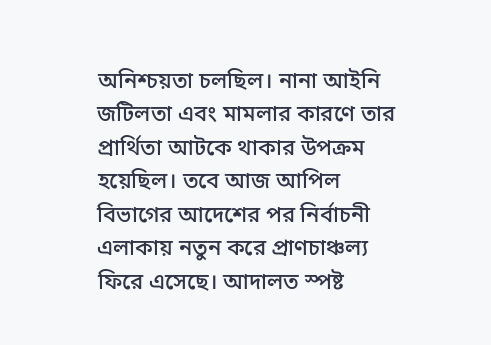অনিশ্চয়তা চলছিল। নানা আইনি জটিলতা এবং মামলার কারণে তার প্রার্থিতা আটকে থাকার উপক্রম হয়েছিল। তবে আজ আপিল বিভাগের আদেশের পর নির্বাচনী এলাকায় নতুন করে প্রাণচাঞ্চল্য ফিরে এসেছে। আদালত স্পষ্ট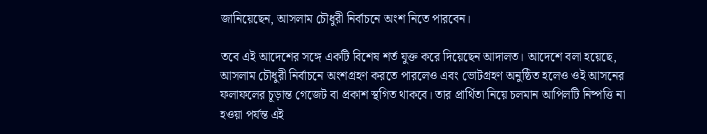জানিয়েছেন, আসলাম চৌধুরী নির্বাচনে অংশ নিতে পারবেন।

তবে এই আদেশের সঙ্গে একটি বিশেষ শর্ত যুক্ত করে দিয়েছেন আদালত। আদেশে বলা হয়েছে, আসলাম চৌধুরী নির্বাচনে অংশগ্রহণ করতে পারলেও এবং ভোটগ্রহণ অনুষ্ঠিত হলেও ওই আসনের ফলাফলের চূড়ান্ত গেজেট বা প্রকাশ স্থগিত থাকবে। তার প্রার্থিতা নিয়ে চলমান আপিলটি নিষ্পত্তি না হওয়া পর্যন্ত এই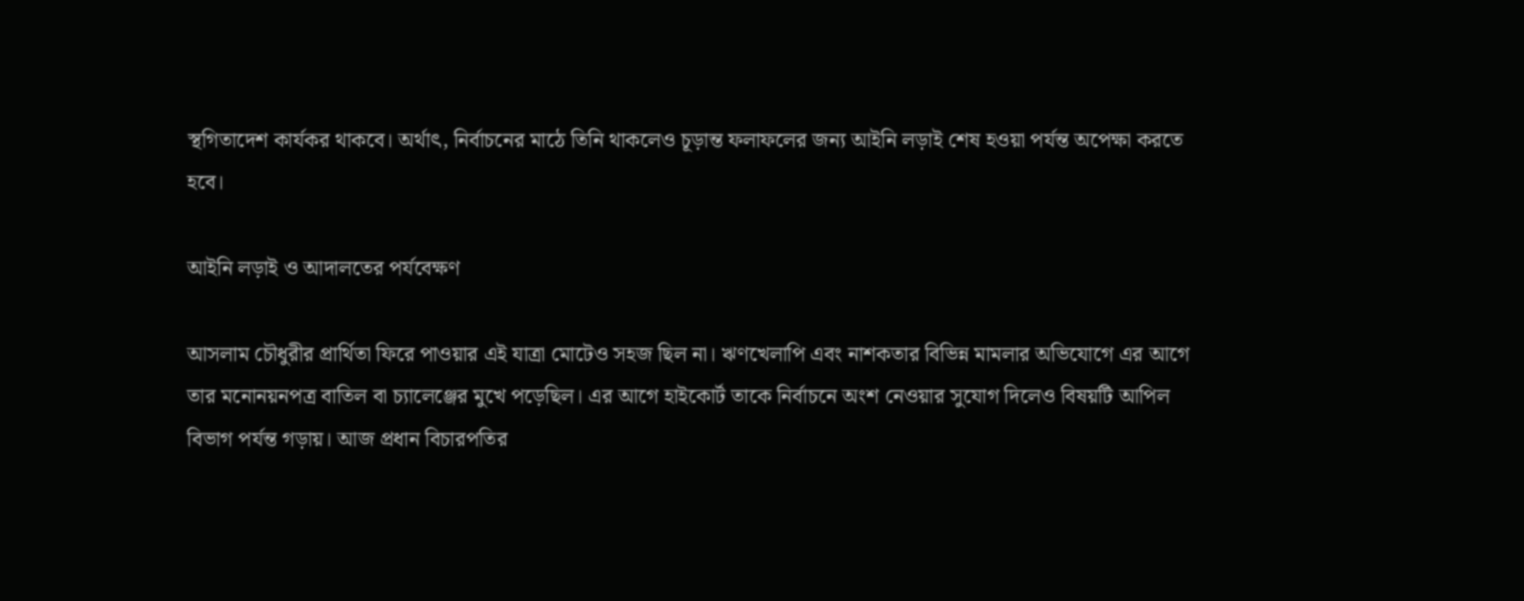স্থগিতাদেশ কার্যকর থাকবে। অর্থাৎ, নির্বাচনের মাঠে তিনি থাকলেও চূড়ান্ত ফলাফলের জন্য আইনি লড়াই শেষ হওয়া পর্যন্ত অপেক্ষা করতে হবে।

আইনি লড়াই ও আদালতের পর্যবেক্ষণ

আসলাম চৌধুরীর প্রার্থিতা ফিরে পাওয়ার এই যাত্রা মোটেও সহজ ছিল না। ঋণখেলাপি এবং নাশকতার বিভিন্ন মামলার অভিযোগে এর আগে তার মনোনয়নপত্র বাতিল বা চ্যালেঞ্জের মুখে পড়েছিল। এর আগে হাইকোর্ট তাকে নির্বাচনে অংশ নেওয়ার সুযোগ দিলেও বিষয়টি আপিল বিভাগ পর্যন্ত গড়ায়। আজ প্রধান বিচারপতির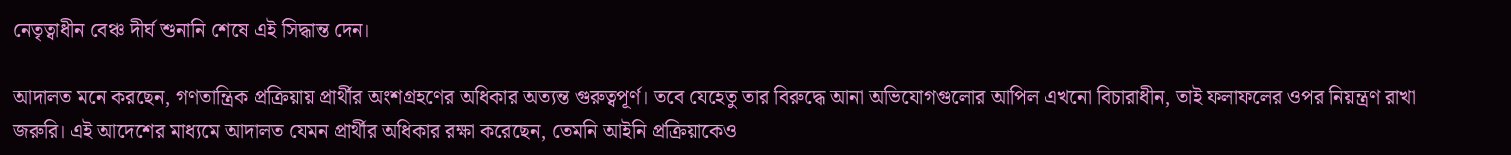নেতৃত্বাধীন বেঞ্চ দীর্ঘ শুনানি শেষে এই সিদ্ধান্ত দেন।

আদালত মনে করছেন, গণতান্ত্রিক প্রক্রিয়ায় প্রার্থীর অংশগ্রহণের অধিকার অত্যন্ত গুরুত্বপূর্ণ। তবে যেহেতু তার বিরুদ্ধে আনা অভিযোগগুলোর আপিল এখনো বিচারাধীন, তাই ফলাফলের ওপর নিয়ন্ত্রণ রাখা জরুরি। এই আদেশের মাধ্যমে আদালত যেমন প্রার্থীর অধিকার রক্ষা করেছেন, তেমনি আইনি প্রক্রিয়াকেও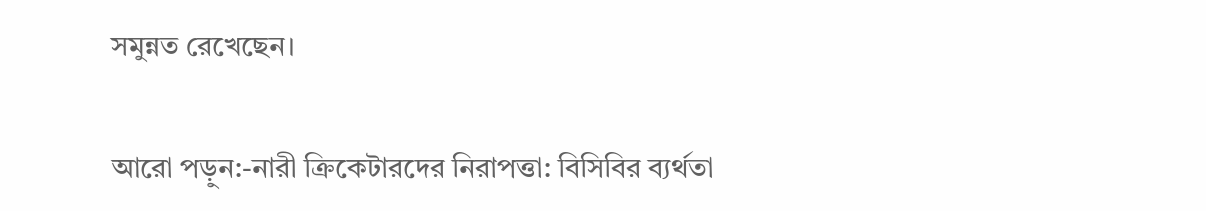সমুন্নত রেখেছেন।

আরো পড়ুন:-নারী ক্রিকেটারদের নিরাপত্তা: বিসিবির ব্যর্থতা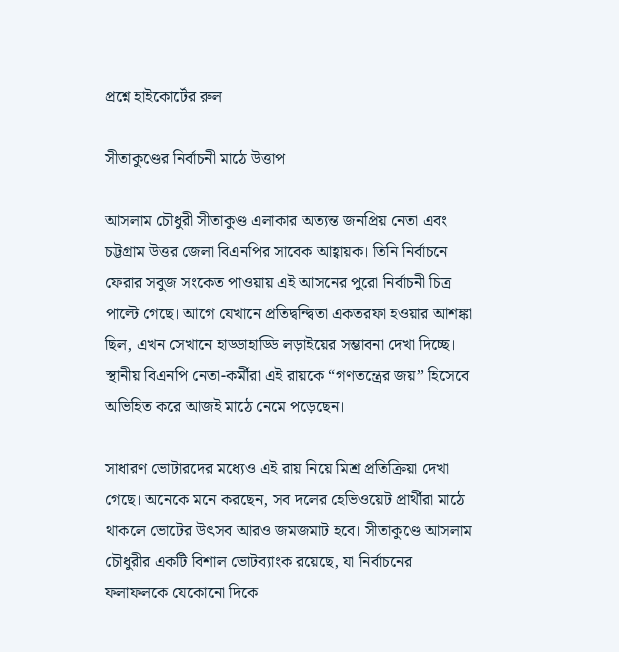প্রশ্নে হাইকোর্টের রুল

সীতাকুণ্ডের নির্বাচনী মাঠে উত্তাপ

আসলাম চৌধুরী সীতাকুণ্ড এলাকার অত্যন্ত জনপ্রিয় নেতা এবং চট্টগ্রাম উত্তর জেলা বিএনপির সাবেক আহ্বায়ক। তিনি নির্বাচনে ফেরার সবুজ সংকেত পাওয়ায় এই আসনের পুরো নির্বাচনী চিত্র পাল্টে গেছে। আগে যেখানে প্রতিদ্বন্দ্বিতা একতরফা হওয়ার আশঙ্কা ছিল, এখন সেখানে হাড্ডাহাড্ডি লড়াইয়ের সম্ভাবনা দেখা দিচ্ছে। স্থানীয় বিএনপি নেতা-কর্মীরা এই রায়কে “গণতন্ত্রের জয়” হিসেবে অভিহিত করে আজই মাঠে নেমে পড়েছেন।

সাধারণ ভোটারদের মধ্যেও এই রায় নিয়ে মিশ্র প্রতিক্রিয়া দেখা গেছে। অনেকে মনে করছেন, সব দলের হেভিওয়েট প্রার্থীরা মাঠে থাকলে ভোটের উৎসব আরও জমজমাট হবে। সীতাকুণ্ডে আসলাম চৌধুরীর একটি বিশাল ভোটব্যাংক রয়েছে, যা নির্বাচনের ফলাফলকে যেকোনো দিকে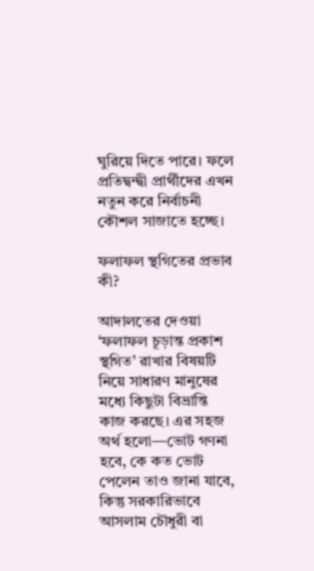ঘুরিয়ে দিতে পারে। ফলে প্রতিদ্বন্দ্বী প্রার্থীদের এখন নতুন করে নির্বাচনী কৌশল সাজাতে হচ্ছে।

ফলাফল স্থগিতের প্রভাব কী?

আদালতের দেওয়া ‘ফলাফল চূড়ান্ত প্রকাশ স্থগিত’ রাখার বিষয়টি নিয়ে সাধারণ মানুষের মধ্যে কিছুটা বিভ্রান্তি কাজ করছে। এর সহজ অর্থ হলো—ভোট গণনা হবে, কে কত ভোট পেলেন তাও জানা যাবে, কিন্তু সরকারিভাবে আসলাম চৌধুরী বা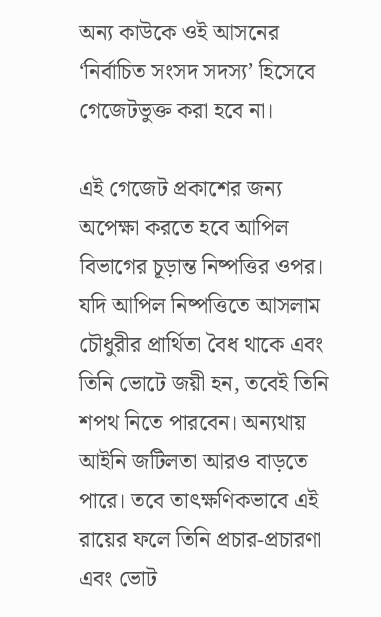অন্য কাউকে ওই আসনের ‘নির্বাচিত সংসদ সদস্য’ হিসেবে গেজেটভুক্ত করা হবে না।

এই গেজেট প্রকাশের জন্য অপেক্ষা করতে হবে আপিল বিভাগের চূড়ান্ত নিষ্পত্তির ওপর। যদি আপিল নিষ্পত্তিতে আসলাম চৌধুরীর প্রার্থিতা বৈধ থাকে এবং তিনি ভোটে জয়ী হন, তবেই তিনি শপথ নিতে পারবেন। অন্যথায় আইনি জটিলতা আরও বাড়তে পারে। তবে তাৎক্ষণিকভাবে এই রায়ের ফলে তিনি প্রচার-প্রচারণা এবং ভোট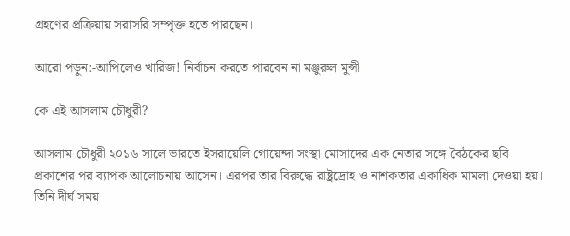গ্রহণের প্রক্রিয়ায় সরাসরি সম্পৃক্ত হতে পারছেন।

আরো পড়ুন:-আপিলেও খারিজ! নির্বাচন করতে পারবেন না মঞ্জুরুল মুন্সী

কে এই আসলাম চৌধুরী?

আসলাম চৌধুরী ২০১৬ সালে ভারতে ইসরায়েলি গোয়েন্দা সংস্থা মোসাদের এক নেতার সঙ্গে বৈঠকের ছবি প্রকাশের পর ব্যাপক আলোচনায় আসেন। এরপর তার বিরুদ্ধে রাষ্ট্রদ্রোহ ও নাশকতার একাধিক মামলা দেওয়া হয়। তিনি দীর্ঘ সময়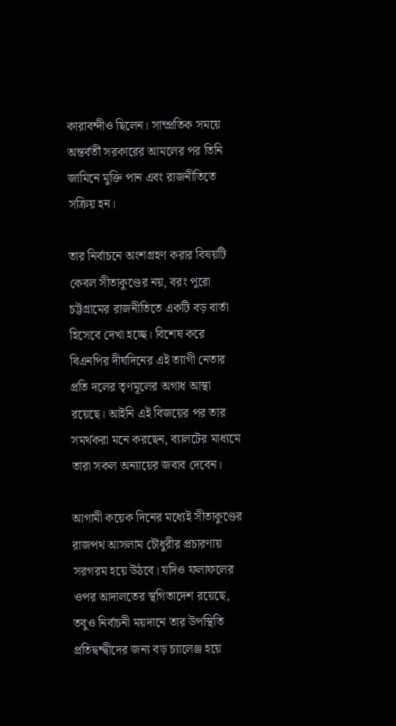কারাবন্দীও ছিলেন। সাম্প্রতিক সময়ে অন্তর্বর্তী সরকারের আমলের পর তিনি জামিনে মুক্তি পান এবং রাজনীতিতে সক্রিয় হন।

তার নির্বাচনে অংশগ্রহণ করার বিষয়টি কেবল সীতাকুণ্ডের নয়, বরং পুরো চট্টগ্রামের রাজনীতিতে একটি বড় বার্তা হিসেবে দেখা হচ্ছে। বিশেষ করে বিএনপির দীর্ঘদিনের এই ত্যাগী নেতার প্রতি দলের তৃণমূলের অগাধ আস্থা রয়েছে। আইনি এই বিজয়ের পর তার সমর্থকরা মনে করছেন, ব্যালটের মাধ্যমে তারা সকল অন্যায়ের জবাব দেবেন।

আগামী কয়েক দিনের মধ্যেই সীতাকুণ্ডের রাজপথ আসলাম চৌধুরীর প্রচারণায় সরগরম হয়ে উঠবে। যদিও ফলাফলের ওপর আদালতের স্থগিতাদেশ রয়েছে, তবুও নির্বাচনী ময়দানে তার উপস্থিতি প্রতিদ্বন্দ্বীদের জন্য বড় চ্যালেঞ্জ হয়ে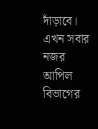দাঁড়াবে। এখন সবার নজর আপিল বিভাগের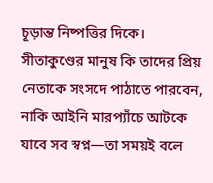চূড়ান্ত নিষ্পত্তির দিকে। সীতাকুণ্ডের মানুষ কি তাদের প্রিয় নেতাকে সংসদে পাঠাতে পারবেন, নাকি আইনি মারপ্যাঁচে আটকে যাবে সব স্বপ্ন—তা সময়ই বলে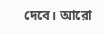দেবে। আরো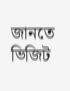জানতে ভিজিট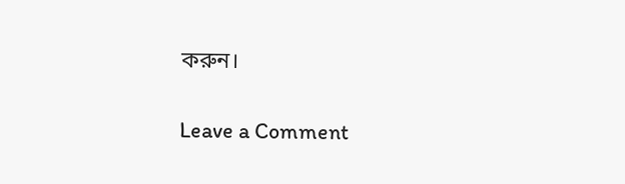করুন।

Leave a Comment